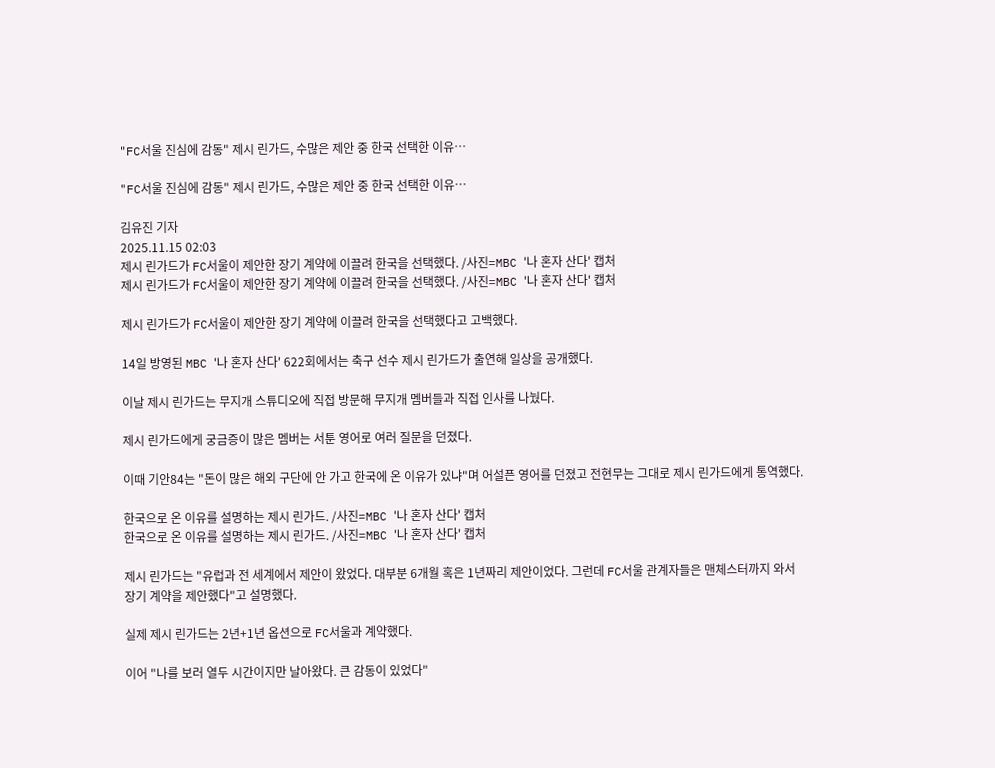"FC서울 진심에 감동" 제시 린가드, 수많은 제안 중 한국 선택한 이유…

"FC서울 진심에 감동" 제시 린가드, 수많은 제안 중 한국 선택한 이유…

김유진 기자
2025.11.15 02:03
제시 린가드가 FC서울이 제안한 장기 계약에 이끌려 한국을 선택했다. /사진=MBC '나 혼자 산다' 캡처
제시 린가드가 FC서울이 제안한 장기 계약에 이끌려 한국을 선택했다. /사진=MBC '나 혼자 산다' 캡처

제시 린가드가 FC서울이 제안한 장기 계약에 이끌려 한국을 선택했다고 고백했다.

14일 방영된 MBC '나 혼자 산다' 622회에서는 축구 선수 제시 린가드가 출연해 일상을 공개했다.

이날 제시 린가드는 무지개 스튜디오에 직접 방문해 무지개 멤버들과 직접 인사를 나눴다.

제시 린가드에게 궁금증이 많은 멤버는 서툰 영어로 여러 질문을 던졌다.

이때 기안84는 "돈이 많은 해외 구단에 안 가고 한국에 온 이유가 있냐"며 어설픈 영어를 던졌고 전현무는 그대로 제시 린가드에게 통역했다.

한국으로 온 이유를 설명하는 제시 린가드. /사진=MBC '나 혼자 산다' 캡처
한국으로 온 이유를 설명하는 제시 린가드. /사진=MBC '나 혼자 산다' 캡처

제시 린가드는 "유럽과 전 세계에서 제안이 왔었다. 대부분 6개월 혹은 1년짜리 제안이었다. 그런데 FC서울 관계자들은 맨체스터까지 와서 장기 계약을 제안했다"고 설명했다.

실제 제시 린가드는 2년+1년 옵션으로 FC서울과 계약했다.

이어 "나를 보러 열두 시간이지만 날아왔다. 큰 감동이 있었다"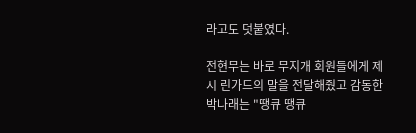라고도 덧붙였다.

전현무는 바로 무지개 회원들에게 제시 린가드의 말을 전달해줬고 감동한 박나래는 "땡큐 땡큐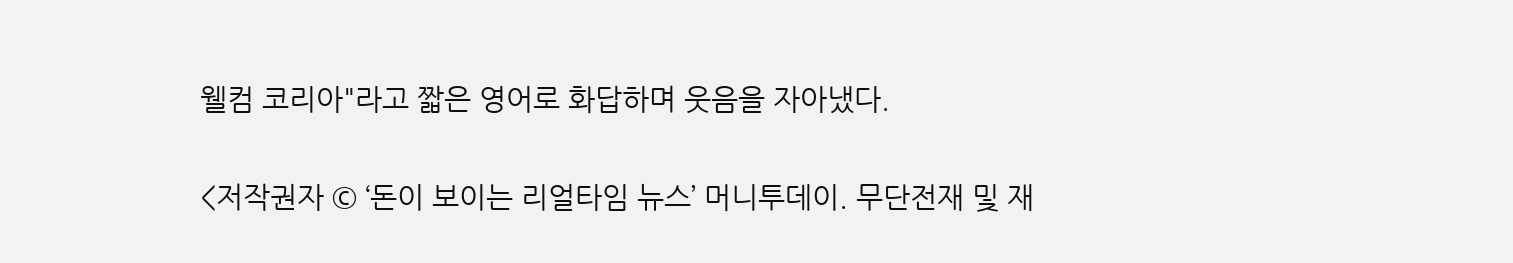웰컴 코리아"라고 짧은 영어로 화답하며 웃음을 자아냈다.

<저작권자 © ‘돈이 보이는 리얼타임 뉴스’ 머니투데이. 무단전재 및 재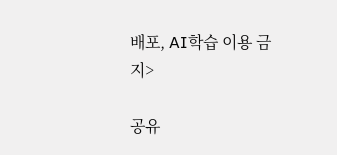배포, AI학습 이용 금지>

공유